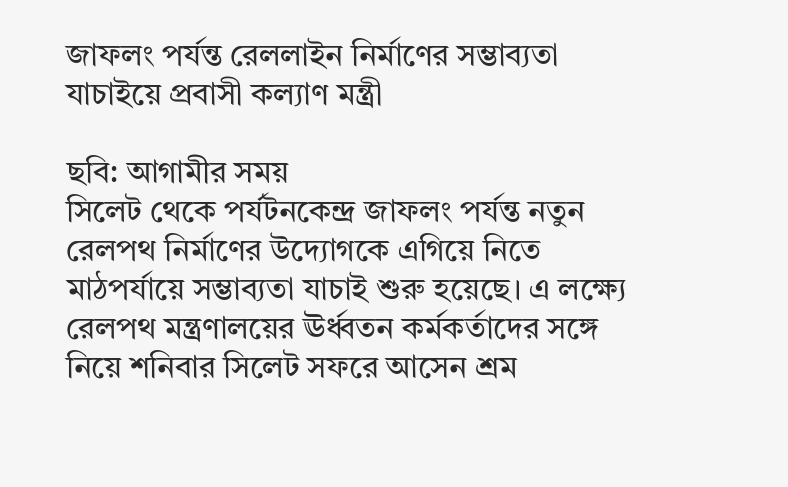জাফলং পর্যন্ত রেললাইন নির্মাণের সম্ভাব্যতা যাচাইয়ে প্রবাসী কল্যাণ মন্ত্রী

ছবি: আগামীর সময়
সিলেট থেকে পর্যটনকেন্দ্র জাফলং পর্যন্ত নতুন রেলপথ নির্মাণের উদ্যোগকে এগিয়ে নিতে মাঠপর্যায়ে সম্ভাব্যতা যাচাই শুরু হয়েছে। এ লক্ষ্যে রেলপথ মন্ত্রণালয়ের ঊর্ধ্বতন কর্মকর্তাদের সঙ্গে নিয়ে শনিবার সিলেট সফরে আসেন শ্রম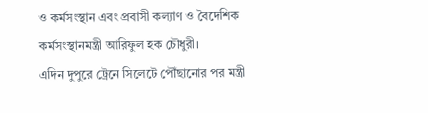ও কর্মসংস্থান এবং প্রবাসী কল্যাণ ও বৈদেশিক কর্মসংস্থানমন্ত্রী আরিফুল হক চৌধুরী।
এদিন দুপুরে ট্রেনে সিলেটে পৌঁছানোর পর মন্ত্রী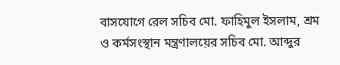বাসযোগে রেল সচিব মো. ফাহিমুল ইসলাম, শ্রম ও কর্মসংস্থান মন্ত্রণালয়ের সচিব মো. আব্দুর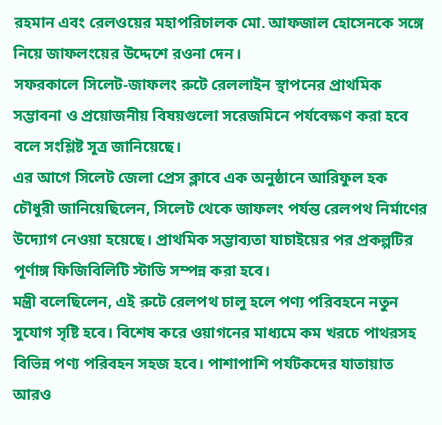রহমান এবং রেলওয়ের মহাপরিচালক মো. আফজাল হোসেনকে সঙ্গে নিয়ে জাফলংয়ের উদ্দেশে রওনা দেন।
সফরকালে সিলেট-জাফলং রুটে রেললাইন স্থাপনের প্রাথমিক সম্ভাবনা ও প্রয়োজনীয় বিষয়গুলো সরেজমিনে পর্যবেক্ষণ করা হবে বলে সংশ্লিষ্ট সূত্র জানিয়েছে।
এর আগে সিলেট জেলা প্রেস ক্লাবে এক অনুষ্ঠানে আরিফুল হক চৌধুরী জানিয়েছিলেন, সিলেট থেকে জাফলং পর্যন্ত রেলপথ নির্মাণের উদ্যোগ নেওয়া হয়েছে। প্রাথমিক সম্ভাব্যতা যাচাইয়ের পর প্রকল্পটির পূর্ণাঙ্গ ফিজিবিলিটি স্টাডি সম্পন্ন করা হবে।
মন্ত্রী বলেছিলেন, এই রুটে রেলপথ চালু হলে পণ্য পরিবহনে নতুন সুযোগ সৃষ্টি হবে। বিশেষ করে ওয়াগনের মাধ্যমে কম খরচে পাথরসহ বিভিন্ন পণ্য পরিবহন সহজ হবে। পাশাপাশি পর্যটকদের যাতায়াত আরও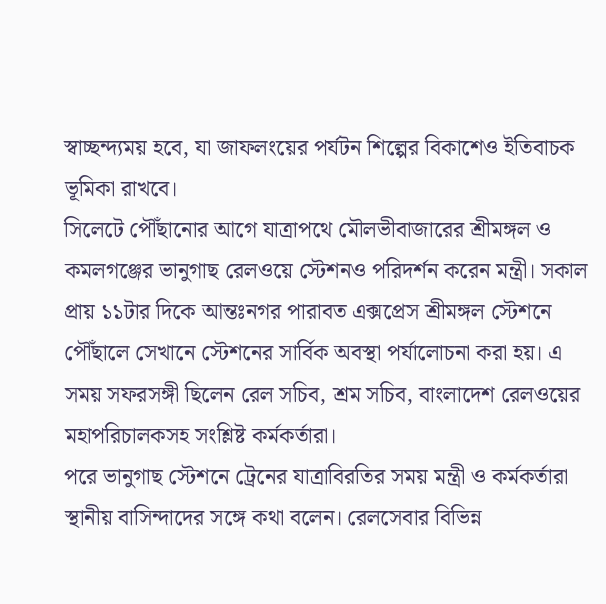স্বাচ্ছন্দ্যময় হবে, যা জাফলংয়ের পর্যটন শিল্পের বিকাশেও ইতিবাচক ভূমিকা রাখবে।
সিলেটে পৌঁছানোর আগে যাত্রাপথে মৌলভীবাজারের শ্রীমঙ্গল ও কমলগঞ্জের ভানুগাছ রেলওয়ে স্টেশনও পরিদর্শন করেন মন্ত্রী। সকাল প্রায় ১১টার দিকে আন্তঃনগর পারাবত এক্সপ্রেস শ্রীমঙ্গল স্টেশনে পৌঁছালে সেখানে স্টেশনের সার্বিক অবস্থা পর্যালোচনা করা হয়। এ সময় সফরসঙ্গী ছিলেন রেল সচিব, শ্রম সচিব, বাংলাদেশ রেলওয়ের মহাপরিচালকসহ সংশ্লিষ্ট কর্মকর্তারা।
পরে ভানুগাছ স্টেশনে ট্রেনের যাত্রাবিরতির সময় মন্ত্রী ও কর্মকর্তারা স্থানীয় বাসিন্দাদের সঙ্গে কথা বলেন। রেলসেবার বিভিন্ন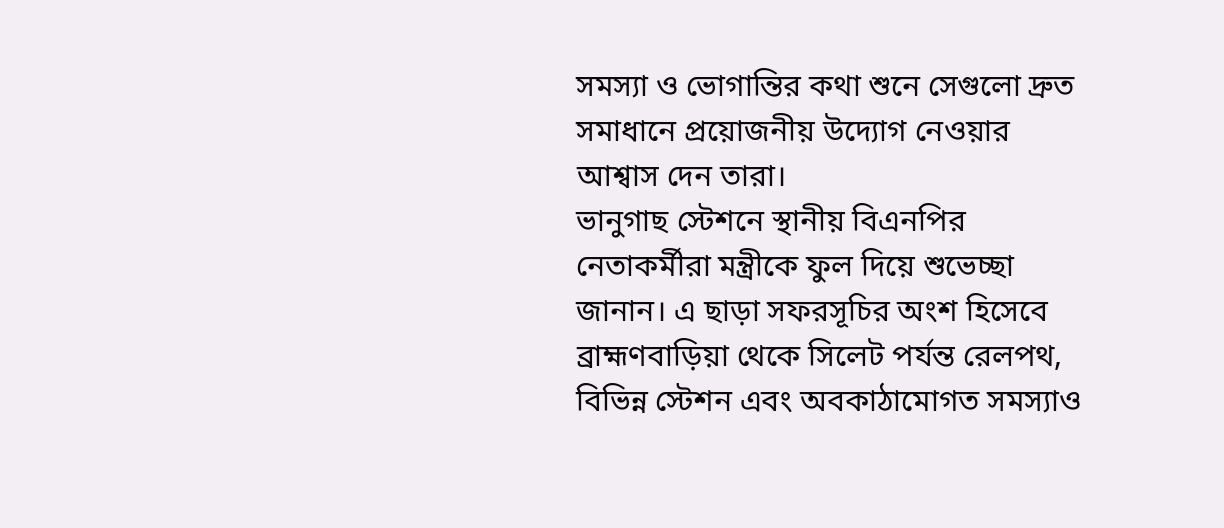সমস্যা ও ভোগান্তির কথা শুনে সেগুলো দ্রুত সমাধানে প্রয়োজনীয় উদ্যোগ নেওয়ার আশ্বাস দেন তারা।
ভানুগাছ স্টেশনে স্থানীয় বিএনপির নেতাকর্মীরা মন্ত্রীকে ফুল দিয়ে শুভেচ্ছা জানান। এ ছাড়া সফরসূচির অংশ হিসেবে ব্রাহ্মণবাড়িয়া থেকে সিলেট পর্যন্ত রেলপথ, বিভিন্ন স্টেশন এবং অবকাঠামোগত সমস্যাও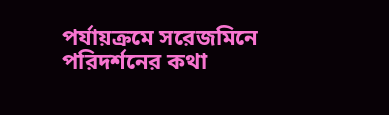পর্যায়ক্রমে সরেজমিনে পরিদর্শনের কথা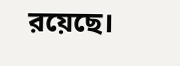রয়েছে।